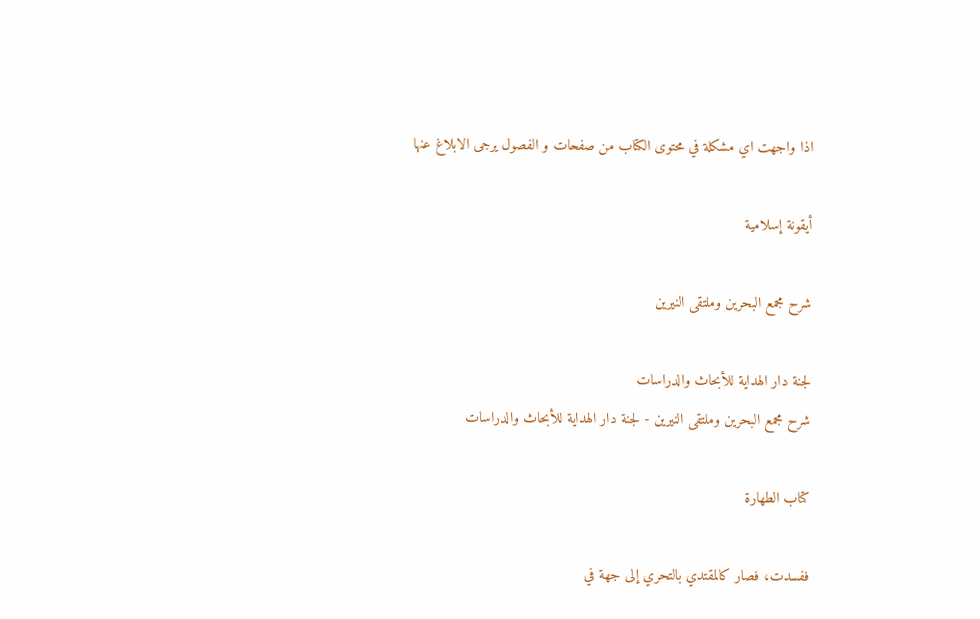اذا واجهت اي مشكلة في محتوى الكتاب من صفحات و الفصول يرجى الابلاغ عنها

أيقونة إسلامية

شرح مجمع البحرين وملتقى النيرين

لجنة دار الهداية للأبحاث والدراسات
شرح مجمع البحرين وملتقى النيرين - لجنة دار الهداية للأبحاث والدراسات

كتاب الطهارة

ففسدت، فصار كالمقتدي بالتحري إلى جهة في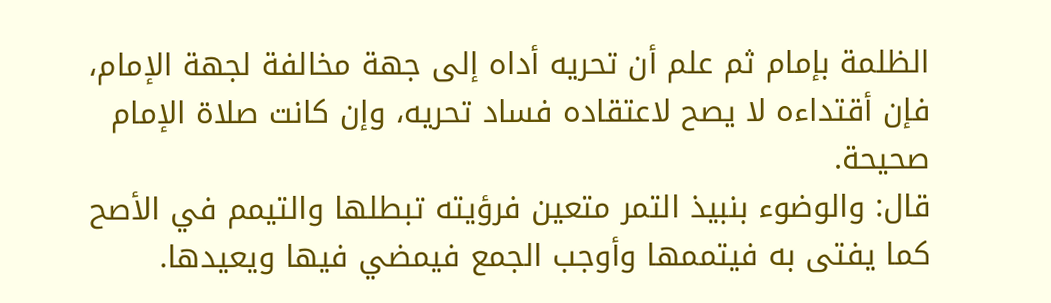الظلمة بإمام ثم علم أن تحريه أداه إلى جهة مخالفة لجهة الإمام، فإن أقتداءه لا يصح لاعتقاده فساد تحريه، وإن كانت صلاة الإمام صحيحة.
قال: والوضوء بنبيذ التمر متعين فرؤيته تبطلها والتيمم في الأصح كما يفتى به فيتممها وأوجب الجمع فيمضي فيها ويعيدها.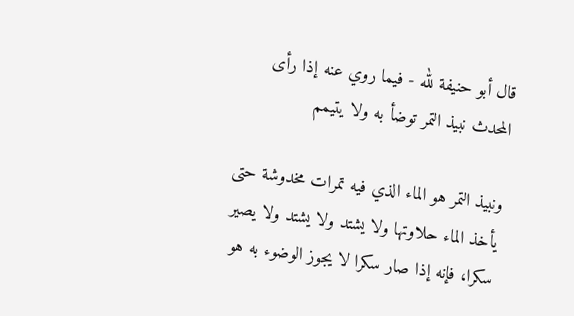قال أبو حنيفة لله - فيما روي عنه إذا رأى المحدث نبيذ التمر توضأ به ولا يتيمم

ونبيذ التمر هو الماء الذي فيه تمرات مخدوشة حتى يأخذ الماء حلاوتها ولا يشتد ولا يشتد ولا يصير سكرا، فإنه إذا صار سكرا لا يجوز الوضوء به هو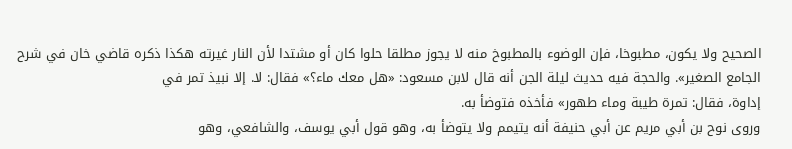الصحيح ولا يكون، مطبوخا، فإن الوضوء بالمطبوخ منه لا يجوز مطلقا حلوا كان أو مشتدا لأن النار غيرته هكذا ذكره قاضي خان في شرح الجامع الصغير». والحجة فيه حديث ليلة الجن أنه قال لابن مسعود: «هل معك ماء؟» فقال: لا. إلا نبيذ تمر في
إداوة، فقال: تمرة طيبة وماء طهور» فأخذه فتوضأ به.
وروى نوح بن أبي مريم عن أبي حنيفة أنه يتيمم ولا يتوضأ به، وهو قول أبي يوسف، والشافعي، وهو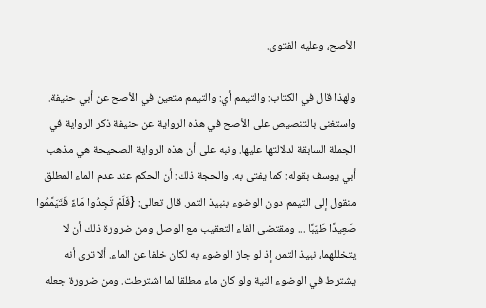الأصح، وعليه الفتوى.

ولهذا قال في الكتاب: والتيمم أي: والتيمم متعين في الأصح عن أبي حنيفة. واستغنى بالتنصيص على الأصح في هذه الرواية عن حنيفة ذكر الرواية في الجملة السابقة لدلالتها عليها. ونبه على أن هذه الرواية الصحيحة هي مذهب أبي يوسف بقوله: كما يفتى به. والحجة ذلك: أن الحكم عند عدم الماء المطلق منقول إلى التيمم دون الوضوء بنبيذ التمر. قال تعالى: {فَلَمْ تَجِدُوا مَاءً فَتَيَمَّمُوا صَعِيدًا طَيّبًا ... ومقتضى الفاء التعقيب مع الوصل ومن ضرورة ذلك أن لا يتخللهما، نبيذ التمر، إذ لو جاز الوضوء به لكان خلفا عن الماء. ألا ترى أنه يشترط في الوضوء النية ولو كان ماء مطلقا لما اشترطت. ومن ضرورة جعله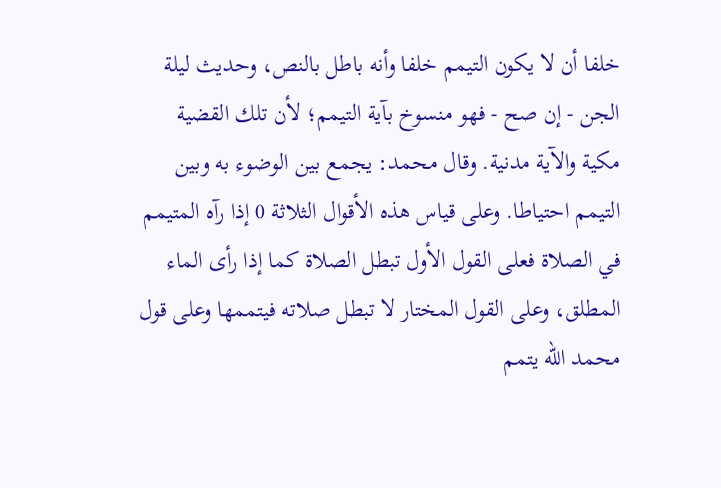خلفا أن لا يكون التيمم خلفا وأنه باطل بالنص، وحديث ليلة الجن - إن صح - فهو منسوخ بآية التيمم؛ لأن تلك القضية مكية والآية مدنية. وقال محمد: يجمع بين الوضوء به وبين التيمم احتياطا. وعلى قياس هذه الأقوال الثلاثة 0 إذا رآه المتيمم في الصلاة فعلى القول الأول تبطل الصلاة كما إذا رأى الماء المطلق، وعلى القول المختار لا تبطل صلاته فيتممها وعلى قول محمد الله يتمم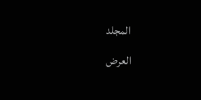المجلد
العرض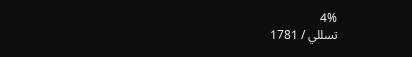4%
تسللي / 1781